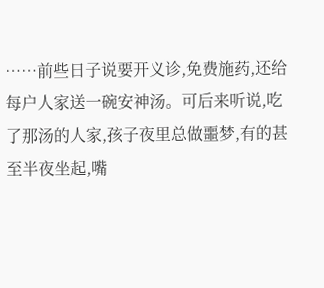……前些日子说要开义诊,免费施药,还给每户人家送一碗安神汤。可后来听说,吃了那汤的人家,孩子夜里总做噩梦,有的甚至半夜坐起,嘴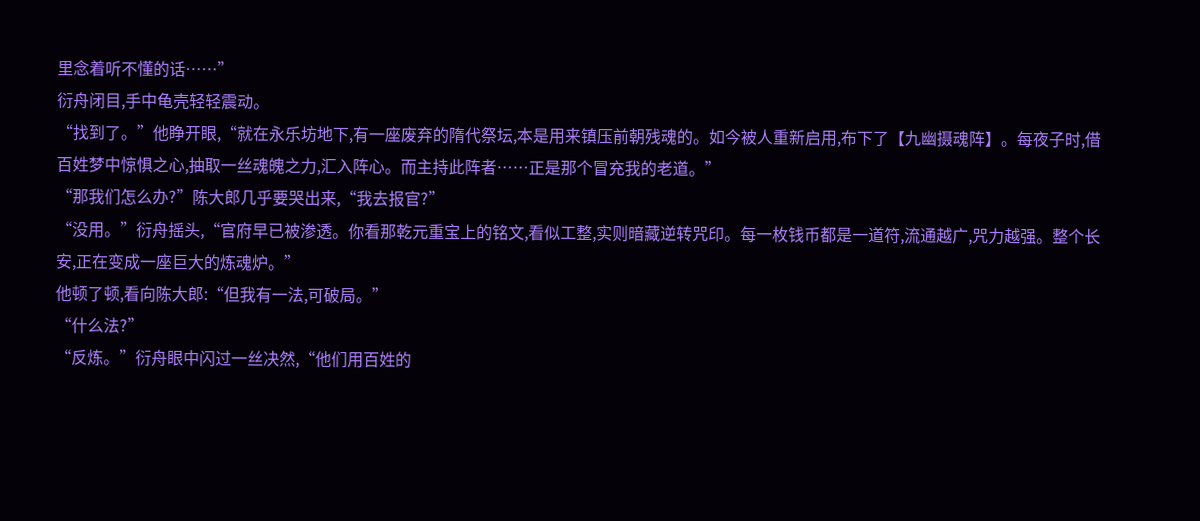里念着听不懂的话……”
衍舟闭目,手中龟壳轻轻震动。
“找到了。”他睁开眼,“就在永乐坊地下,有一座废弃的隋代祭坛,本是用来镇压前朝残魂的。如今被人重新启用,布下了【九幽摄魂阵】。每夜子时,借百姓梦中惊惧之心,抽取一丝魂魄之力,汇入阵心。而主持此阵者……正是那个冒充我的老道。”
“那我们怎么办?”陈大郎几乎要哭出来,“我去报官?”
“没用。”衍舟摇头,“官府早已被渗透。你看那乾元重宝上的铭文,看似工整,实则暗藏逆转咒印。每一枚钱币都是一道符,流通越广,咒力越强。整个长安,正在变成一座巨大的炼魂炉。”
他顿了顿,看向陈大郎:“但我有一法,可破局。”
“什么法?”
“反炼。”衍舟眼中闪过一丝决然,“他们用百姓的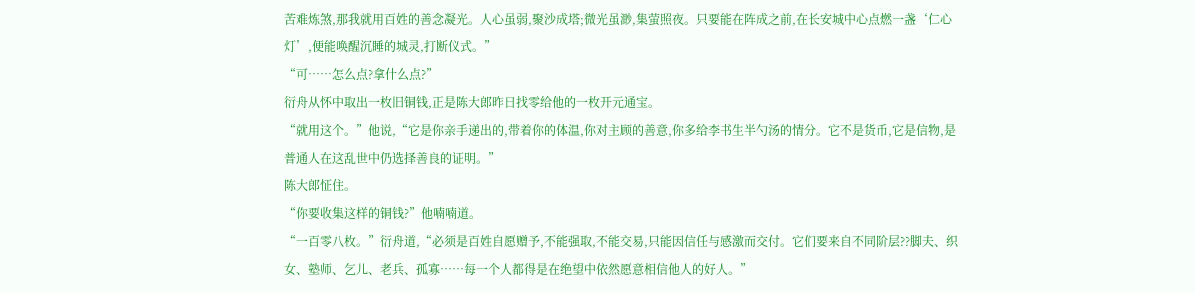苦难炼煞,那我就用百姓的善念凝光。人心虽弱,聚沙成塔;微光虽渺,集萤照夜。只要能在阵成之前,在长安城中心点燃一盏‘仁心灯’,便能唤醒沉睡的城灵,打断仪式。”
“可……怎么点?拿什么点?”
衍舟从怀中取出一枚旧铜钱,正是陈大郎昨日找零给他的一枚开元通宝。
“就用这个。”他说,“它是你亲手递出的,带着你的体温,你对主顾的善意,你多给李书生半勺汤的情分。它不是货币,它是信物,是普通人在这乱世中仍选择善良的证明。”
陈大郎怔住。
“你要收集这样的铜钱?”他喃喃道。
“一百零八枚。”衍舟道,“必须是百姓自愿赠予,不能强取,不能交易,只能因信任与感激而交付。它们要来自不同阶层??脚夫、织女、塾师、乞儿、老兵、孤寡……每一个人都得是在绝望中依然愿意相信他人的好人。”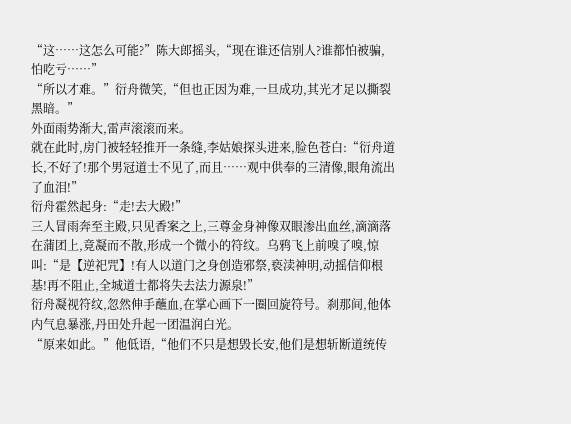“这……这怎么可能?”陈大郎摇头,“现在谁还信别人?谁都怕被骗,怕吃亏……”
“所以才难。”衍舟微笑,“但也正因为难,一旦成功,其光才足以撕裂黑暗。”
外面雨势渐大,雷声滚滚而来。
就在此时,房门被轻轻推开一条缝,李姑娘探头进来,脸色苍白:“衍舟道长,不好了!那个男冠道士不见了,而且……观中供奉的三清像,眼角流出了血泪!”
衍舟霍然起身:“走!去大殿!”
三人冒雨奔至主殿,只见香案之上,三尊金身神像双眼渗出血丝,滴滴落在蒲团上,竟凝而不散,形成一个微小的符纹。乌鸦飞上前嗅了嗅,惊叫:“是【逆祀咒】!有人以道门之身创造邪祭,亵渎神明,动摇信仰根基!再不阻止,全城道士都将失去法力源泉!”
衍舟凝视符纹,忽然伸手蘸血,在掌心画下一圈回旋符号。刹那间,他体内气息暴涨,丹田处升起一团温润白光。
“原来如此。”他低语,“他们不只是想毁长安,他们是想斩断道统传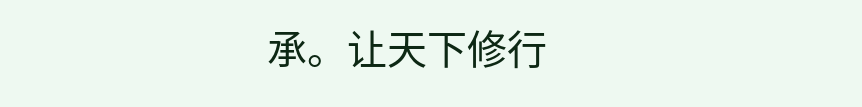承。让天下修行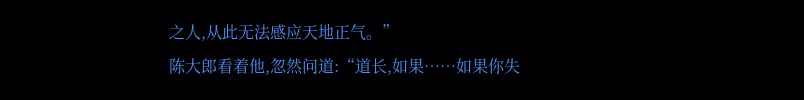之人,从此无法感应天地正气。”
陈大郎看着他,忽然问道:“道长,如果……如果你失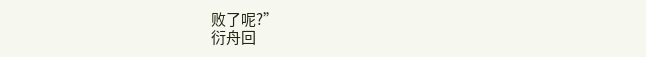败了呢?”
衍舟回